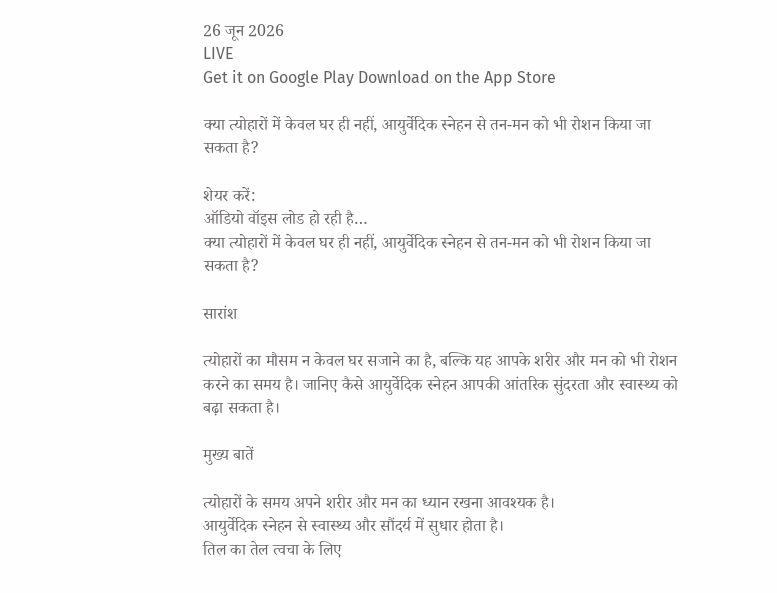26 जून 2026
LIVE
Get it on Google Play Download on the App Store

क्या त्योहारों में केवल घर ही नहीं, आयुर्वेदिक स्नेहन से तन-मन को भी रोशन किया जा सकता है?

शेयर करें:
ऑडियो वॉइस लोड हो रही है…
क्या त्योहारों में केवल घर ही नहीं, आयुर्वेदिक स्नेहन से तन-मन को भी रोशन किया जा सकता है?

सारांश

त्योहारों का मौसम न केवल घर सजाने का है, बल्कि यह आपके शरीर और मन को भी रोशन करने का समय है। जानिए कैसे आयुर्वेदिक स्नेहन आपकी आंतरिक सुंदरता और स्वास्थ्य को बढ़ा सकता है।

मुख्य बातें

त्योहारों के समय अपने शरीर और मन का ध्यान रखना आवश्यक है।
आयुर्वेदिक स्नेहन से स्वास्थ्य और सौंदर्य में सुधार होता है।
तिल का तेल त्वचा के लिए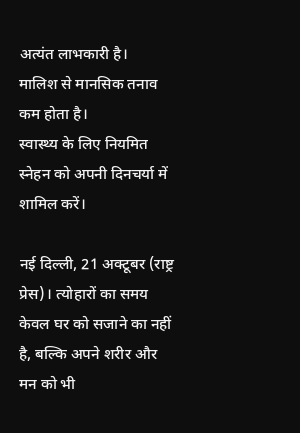अत्यंत लाभकारी है।
मालिश से मानसिक तनाव कम होता है।
स्वास्थ्य के लिए नियमित स्नेहन को अपनी दिनचर्या में शामिल करें।

नई दिल्ली, 21 अक्टूबर (राष्ट्र प्रेस)। त्योहारों का समय केवल घर को सजाने का नहीं है, बल्कि अपने शरीर और मन को भी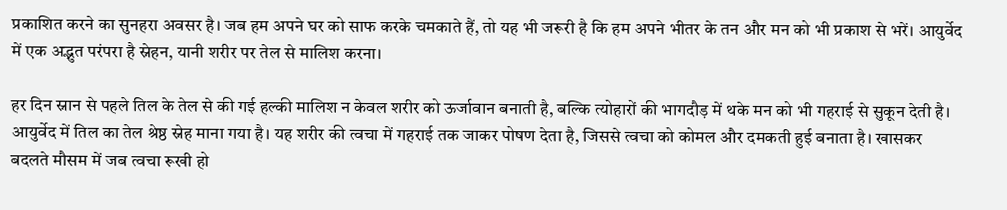प्रकाशित करने का सुनहरा अवसर है। जब हम अपने घर को साफ करके चमकाते हैं, तो यह भी जरूरी है कि हम अपने भीतर के तन और मन को भी प्रकाश से भरें। आयुर्वेद में एक अद्भुत परंपरा है स्नेहन, यानी शरीर पर तेल से मालिश करना।

हर दिन स्नान से पहले तिल के तेल से की गई हल्की मालिश न केवल शरीर को ऊर्जावान बनाती है, बल्कि त्योहारों की भागदौड़ में थके मन को भी गहराई से सुकून देती है। आयुर्वेद में तिल का तेल श्रेष्ठ स्नेह माना गया है। यह शरीर की त्वचा में गहराई तक जाकर पोषण देता है, जिससे त्वचा को कोमल और दमकती हुई बनाता है। खासकर बदलते मौसम में जब त्वचा रूखी हो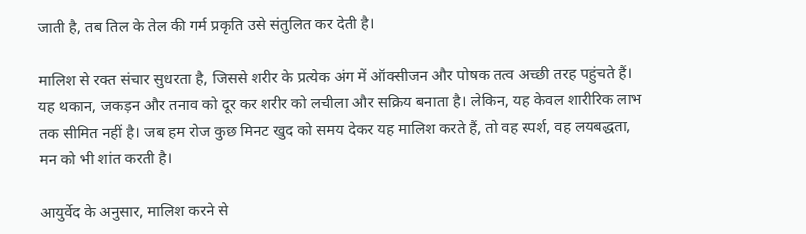जाती है, तब तिल के तेल की गर्म प्रकृति उसे संतुलित कर देती है।

मालिश से रक्त संचार सुधरता है, जिससे शरीर के प्रत्येक अंग में ऑक्सीजन और पोषक तत्व अच्छी तरह पहुंचते हैं। यह थकान, जकड़न और तनाव को दूर कर शरीर को लचीला और सक्रिय बनाता है। लेकिन, यह केवल शारीरिक लाभ तक सीमित नहीं है। जब हम रोज कुछ मिनट खुद को समय देकर यह मालिश करते हैं, तो वह स्पर्श, वह लयबद्धता, मन को भी शांत करती है।

आयुर्वेद के अनुसार, मालिश करने से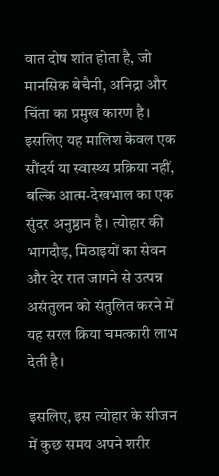वात दोष शांत होता है, जो मानसिक बेचैनी, अनिद्रा और चिंता का प्रमुख कारण है। इसलिए यह मालिश केवल एक सौंदर्य या स्वास्थ्य प्रक्रिया नहीं, बल्कि आत्म-देखभाल का एक सुंदर अनुष्ठान है। त्योहार की भागदौड़, मिठाइयों का सेवन और देर रात जागने से उत्पन्न असंतुलन को संतुलित करने में यह सरल क्रिया चमत्कारी लाभ देती है।

इसलिए, इस त्योहार के सीजन में कुछ समय अपने शरीर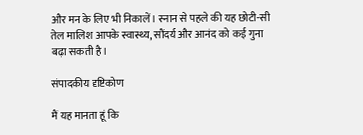और मन के लिए भी निकालें। स्नान से पहले की यह छोटी-सी तेल मालिश आपके स्वास्थ्य, सौंदर्य और आनंद को कई गुना बढ़ा सकती है।

संपादकीय दृष्टिकोण

मैं यह मानता हूं कि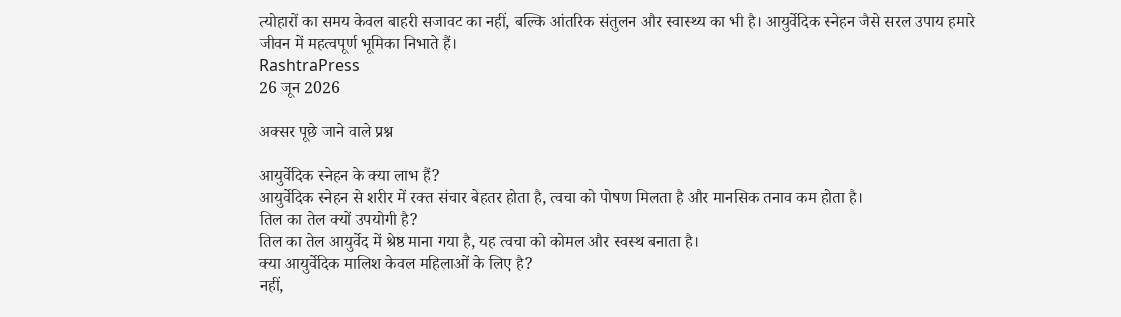त्योहारों का समय केवल बाहरी सजावट का नहीं, बल्कि आंतरिक संतुलन और स्वास्थ्य का भी है। आयुर्वेदिक स्नेहन जैसे सरल उपाय हमारे जीवन में महत्वपूर्ण भूमिका निभाते हैं।
RashtraPress
26 जून 2026

अक्सर पूछे जाने वाले प्रश्न

आयुर्वेदिक स्नेहन के क्या लाभ हैं?
आयुर्वेदिक स्नेहन से शरीर में रक्त संचार बेहतर होता है, त्वचा को पोषण मिलता है और मानसिक तनाव कम होता है।
तिल का तेल क्यों उपयोगी है?
तिल का तेल आयुर्वेद में श्रेष्ठ माना गया है, यह त्वचा को कोमल और स्वस्थ बनाता है।
क्या आयुर्वेदिक मालिश केवल महिलाओं के लिए है?
नहीं,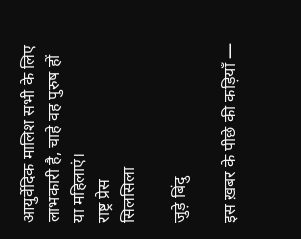आयुर्वेदिक मालिश सभी के लिए लाभकारी है, चाहे वह पुरुष हों या महिलाएं।
राष्ट्र प्रेस
सिलसिला

जुड़े बिंदु

इस ख़बर के पीछे की कड़ियाँ —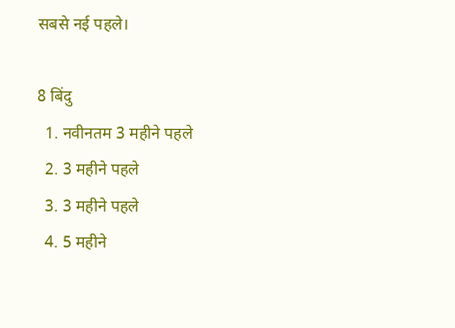सबसे नई पहले।

8 बिंदु
  1. नवीनतम 3 महीने पहले
  2. 3 महीने पहले
  3. 3 महीने पहले
  4. 5 महीने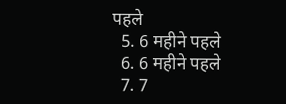पहले
  5. 6 महीने पहले
  6. 6 महीने पहले
  7. 7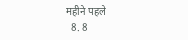महीने पहले
  8. 8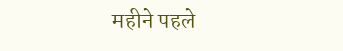महीने पहले